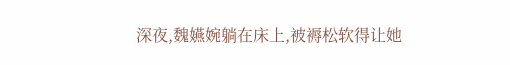深夜,魏嬿婉躺在床上,被褥松软得让她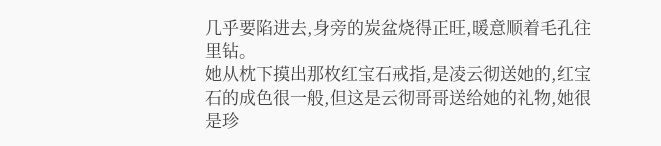几乎要陷进去,身旁的炭盆烧得正旺,暖意顺着毛孔往里钻。
她从枕下摸出那枚红宝石戒指,是凌云彻送她的,红宝石的成色很一般,但这是云彻哥哥送给她的礼物,她很是珍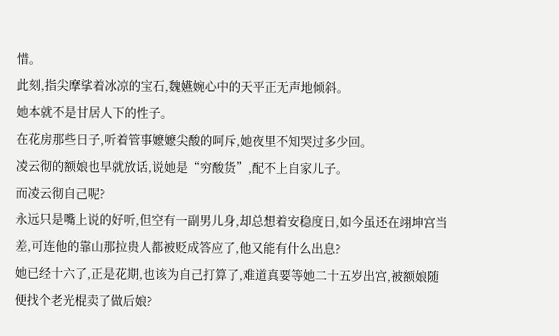惜。
此刻,指尖摩挲着冰凉的宝石,魏嬿婉心中的天平正无声地倾斜。
她本就不是甘居人下的性子。
在花房那些日子,听着管事嬷嬷尖酸的呵斥,她夜里不知哭过多少回。
凌云彻的额娘也早就放话,说她是“穷酸货”,配不上自家儿子。
而凌云彻自己呢?
永远只是嘴上说的好听,但空有一副男儿身,却总想着安稳度日,如今虽还在翊坤宫当差,可连他的靠山那拉贵人都被贬成答应了,他又能有什么出息?
她已经十六了,正是花期,也该为自己打算了,难道真要等她二十五岁出宫,被额娘随便找个老光棍卖了做后娘?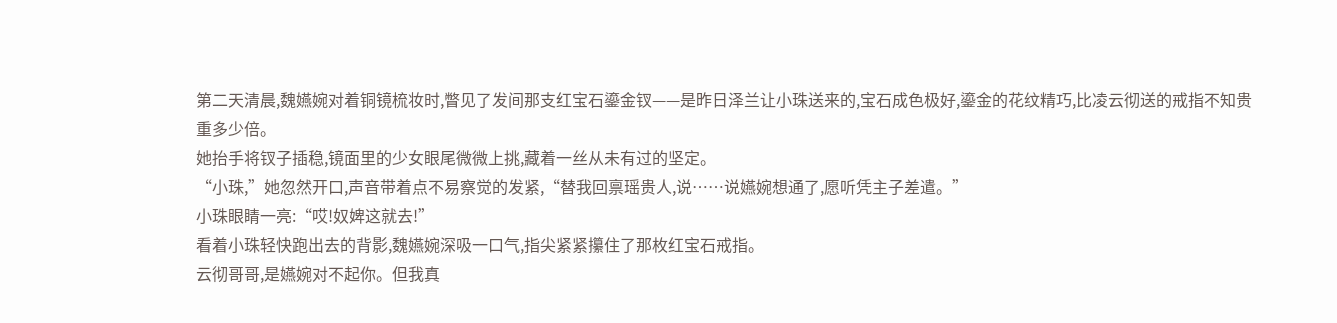第二天清晨,魏嬿婉对着铜镜梳妆时,瞥见了发间那支红宝石鎏金钗——是昨日泽兰让小珠送来的,宝石成色极好,鎏金的花纹精巧,比凌云彻送的戒指不知贵重多少倍。
她抬手将钗子插稳,镜面里的少女眼尾微微上挑,藏着一丝从未有过的坚定。
“小珠,”她忽然开口,声音带着点不易察觉的发紧,“替我回禀瑶贵人,说……说嬿婉想通了,愿听凭主子差遣。”
小珠眼睛一亮:“哎!奴婢这就去!”
看着小珠轻快跑出去的背影,魏嬿婉深吸一口气,指尖紧紧攥住了那枚红宝石戒指。
云彻哥哥,是嬿婉对不起你。但我真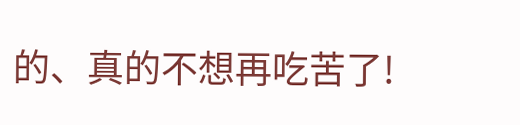的、真的不想再吃苦了!